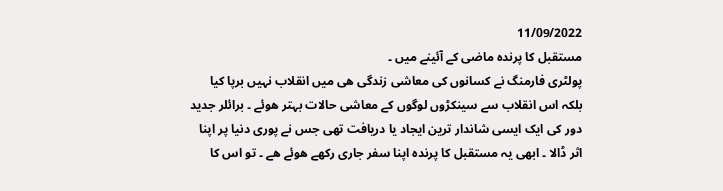11/09/2022
مستقبل کا پرندہ ماضی کے آئینے میں ۔
پولٹری فارمنگ نے کسانوں کی معاشی زندگی ھی میں انقلاب نہیں برپا کیا بلکہ اس انقلاب سے سینکڑوں لوگوں کے معاشی حالات بہتر ھوئے ۔ برائلر جدید دور کی ایک ایسی شاندار ترین ایجاد یا دریافت تھی جس نے پوری دنیا پر اپنا اثر ڈالا ۔ ابھی یہ مستقبل کا پرندہ اپنا سفر جاری رکھے ھوئے ھے ۔ تو اس کا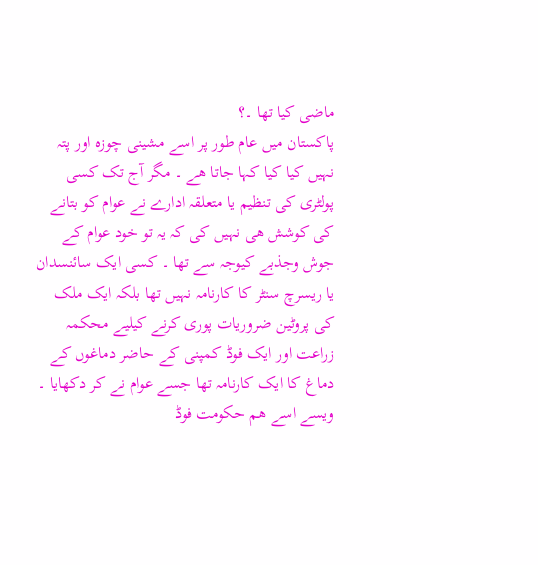ماضی کیا تھا ۔؟
پاکستان میں عام طور پر اسے مشینی چوزہ اور پتہ نہیں کیا کیا کہا جاتا ھے ۔ مگر آج تک کسی پولٹری کی تنظیم یا متعلقہ ادارے نے عوام کو بتانے کی کوشش ھی نہیں کی کہ یہ تو خود عوام کے جوش وجذبے کیوجہ سے تھا ۔ کسی ایک سائنسدان یا ریسرچ سنٹر کا کارنامہ نہیں تھا بلکہ ایک ملک کی پروٹین ضروریات پوری کرنے کیلیے محکمہ زراعت اور ایک فوڈ کمپنی کے حاضر دماغوں کے دماغ کا ایک کارنامہ تھا جسے عوام نے کر دکھایا ۔
ویسے اسے ھم حکومت فوڈ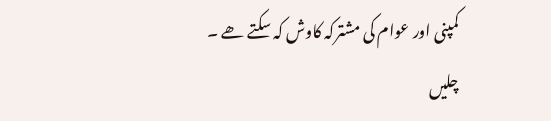کمپنی اور عوام کی مشترکہ کاوش کہ سکتے ھے ۔
چلیں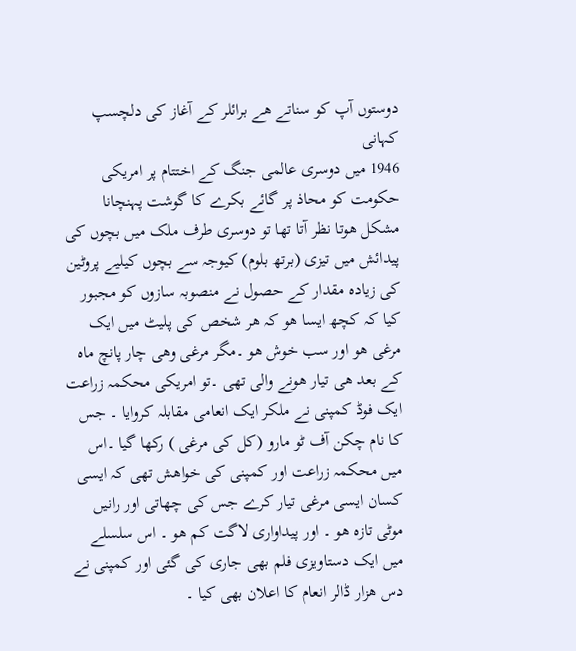دوستوں آپ کو سناتے ھے برائلر کے آغاز کی دلچسپ کہانی
1946 میں دوسری عالمی جنگ کے اختتام پر امریکی حکومت کو محاذ پر گائے بکرے کا گوشت پہنچانا مشکل ھوتا نظر آتا تھا تو دوسری طرف ملک میں بچوں کی پیدائش میں تیزی (برتھ بلوم) کیوجہ سے بچوں کیلیے پروٹین کی زیادہ مقدار کے حصول نے منصوبہ سازوں کو مجبور کیا کہ کچھ ایسا ھو کہ ھر شخص کی پلیٹ میں ایک مرغی ھو اور سب خوش ھو ۔مگر مرغی وھی چار پانچ ماہ کے بعد ھی تیار ھونے والی تھی ۔تو امریکی محکمہ زراعت ایک فوڈ کمپنی نے ملکر ایک انعامی مقابلہ کروایا ۔ جس کا نام چکن آف ٹو مارو (کل کی مرغی ) رکھا گیا ۔اس میں محکمہ زراعت اور کمپنی کی خواھش تھی کہ ایسی کسان ایسی مرغی تیار کرے جس کی چھاتی اور رانیں موٹی تازہ ھو ۔ اور پیداواری لاگت کم ھو ۔ اس سلسلے میں ایک دستاویزی فلم بھی جاری کی گئی اور کمپنی نے دس ھزار ڈالر انعام کا اعلان بھی کیا ۔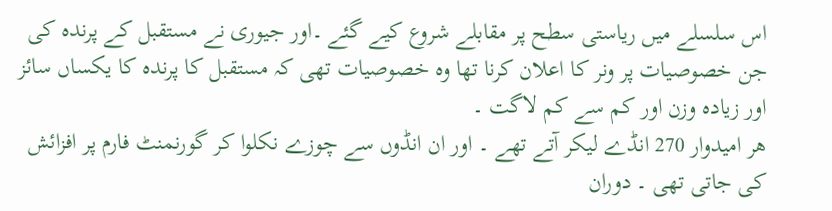اس سلسلے میں ریاستی سطح پر مقابلے شروع کیے گئے ۔اور جیوری نے مستقبل کے پرندہ کی جن خصوصیات پر ونر کا اعلان کرنا تھا وہ خصوصیات تھی کہ مستقبل کا پرندہ کا یکساں سائز اور زیادہ وزن اور کم سے کم لاگت ۔
ھر امیدوار 270 انڈے لیکر آتے تھے ۔ اور ان انڈوں سے چوزے نکلوا کر گورنمنٹ فارم پر افزائش کی جاتی تھی ۔ دوران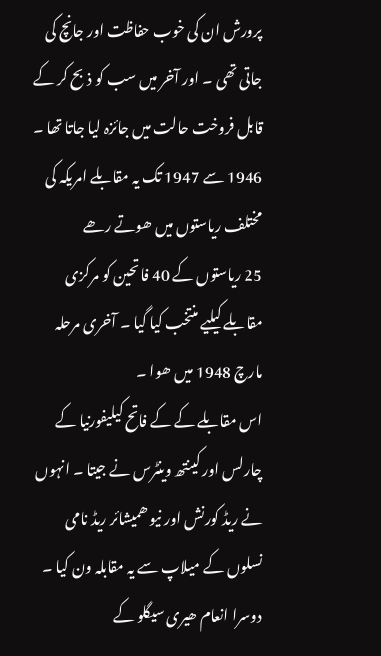پرورش ان کی خوب حفاظت اور جانچ کی جاتی تھی ۔ اور آخر میں سب کو ذبح کر کے قابل فروخت حالت میں جائزہ لیا جاتا تھا ۔
1946 سے 1947 تک یہ مقابلے امریکہ کی مختلف ریاستوں میں ھوتے رھے
25 ریاستوں کے 40 فاتحین کو مرکزی مقابلے کیلیے منتخب کیا گیا ۔ آخری مرحلہ مارچ 1948 میں ھوا ۔
اس مقابلے کے کے فاتح کیلیفورنیا کے چارلس اور کینتھ وینٹرس نے جیتا ۔ انہوں نے ریڈ کورنش اور نیو ھمیشائر ریڈ نامی نسلوں کے میلاپ سے یہ مقابلہ ون کیا ۔
دوسرا انعام ھیری سیگلو کے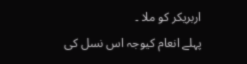اربریکر کو ملا ۔
پہلے انعام کیوجہ اس نسل کی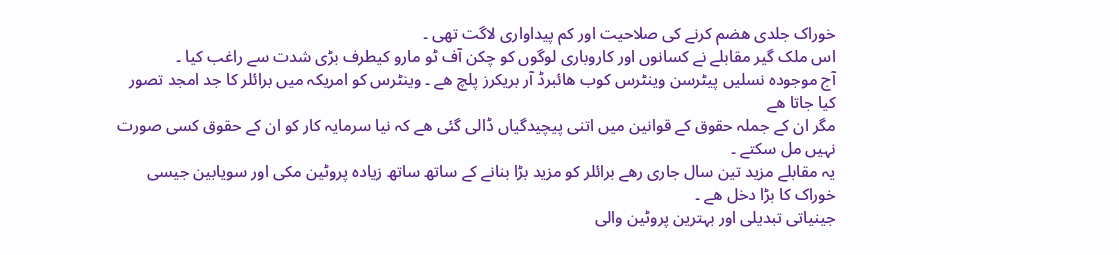خوراک جلدی ھضم کرنے کی صلاحیت اور کم پیداواری لاگت تھی ۔
اس ملک گیر مقابلے نے کسانوں اور کاروباری لوگوں کو چکن آف ٹو مارو کیطرف بڑی شدت سے راغب کیا ۔
آج موجودہ نسلیں پیٹرسن وینٹرس کوب ھائبرڈ آر بریکرز پلچ ھے ۔ وینٹرس کو امریکہ میں برائلر کا جد امجد تصور کیا جاتا ھے
مگر ان کے جملہ حقوق کے قوانین میں اتنی پیچیدگیاں ڈالی گئی ھے کہ نیا سرمایہ کار کو ان کے حقوق کسی صورت نہیں مل سکتے ۔
یہ مقابلے مزید تین سال جاری رھے برائلر کو مزید بڑا بنانے کے ساتھ ساتھ زیادہ پروٹین مکی اور سویابین جیسی خوراک کا بڑا دخل ھے ۔
جینیاتی تبدیلی اور بہترین پروٹین والی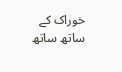خوراک کے ساتھ ساتھ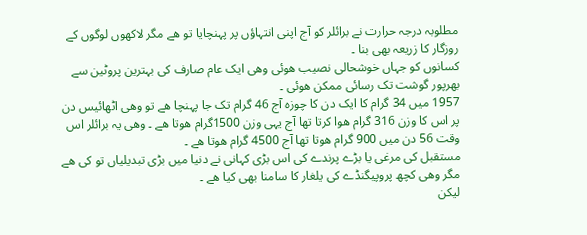مطلوبہ درجہ حرارت نے برائلر کو آج اپنی انتہاؤں پر پہنچایا تو ھے مگر لاکھوں لوگوں کے روزگار کا زریعہ بھی بنا ۔
کسانوں کو جہاں خوشحالی نصیب ھوئی وھی ایک عام صارف کی بہترین پروٹین سے بھرپور گوشت تک رسائی ممکن ھوئی ۔
1957 میں 34 گرام کا ایک دن کا چوزہ آج 46 گرام تک جا پہنچا ھے تو وھی اٹھائیس دن پر اس کا وزن 316 گرام ھوا کرتا تھا آج یہی وزن 1500گرام ھوتا ھے ۔ وھی یہ برائلر اس وقت 56 دن میں 900 گرام ھوتا تھا آج 4500 گرام ھوتا ھے ۔
مستقبل کی مرغی یا بڑے پرندے کی اس بڑی کہانی نے دنیا میں بڑی تبدیلیاں تو کی ھے مگر وھی کچھ پروپیگنڈے کی یلغار کا سامنا بھی کیا ھے ۔
لیکن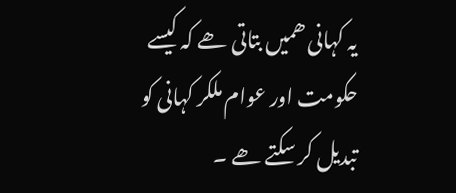یہ کہانی ھمیں بتاتی ھے کہ کیسے حکومت اور عوام ملکر کہانی کو تبدیل کر سکتے ھے ۔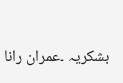بشکریہ ۔عمران رانا